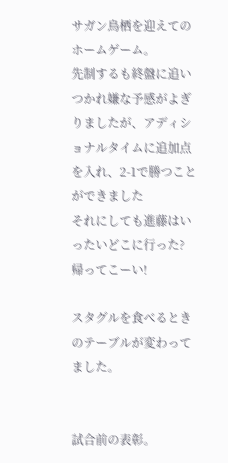サガン鳥栖を迎えてのホームゲーム。
先制するも終盤に追いつかれ嫌な予感がよぎりましたが、アディショナルタイムに追加点を入れ、2-1で勝つことができました
それにしても進藤はいったいどこに行った?
帰ってこーい!

スタグルを食べるときのテーブルが変わってました。


試合前の表彰。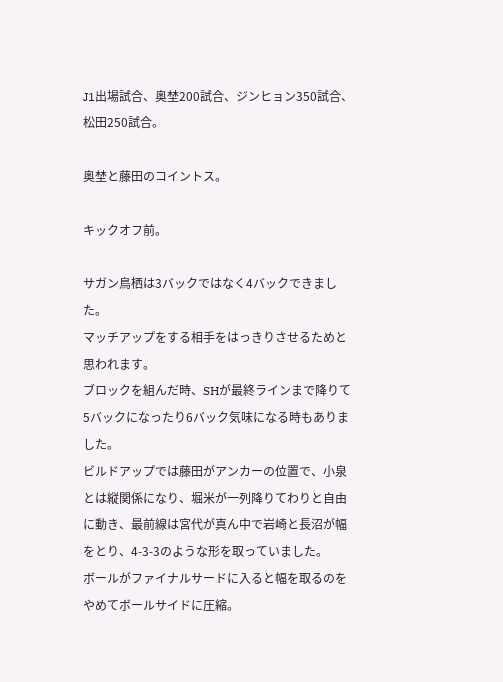J1出場試合、奥埜200試合、ジンヒョン350試合、松田250試合。

奥埜と藤田のコイントス。

キックオフ前。

サガン鳥栖は3バックではなく4バックできました。
マッチアップをする相手をはっきりさせるためと思われます。
ブロックを組んだ時、SHが最終ラインまで降りて5バックになったり6バック気味になる時もありました。
ビルドアップでは藤田がアンカーの位置で、小泉とは縦関係になり、堀米が一列降りてわりと自由に動き、最前線は宮代が真ん中で岩崎と長沼が幅をとり、4-3-3のような形を取っていました。
ボールがファイナルサードに入ると幅を取るのをやめてボールサイドに圧縮。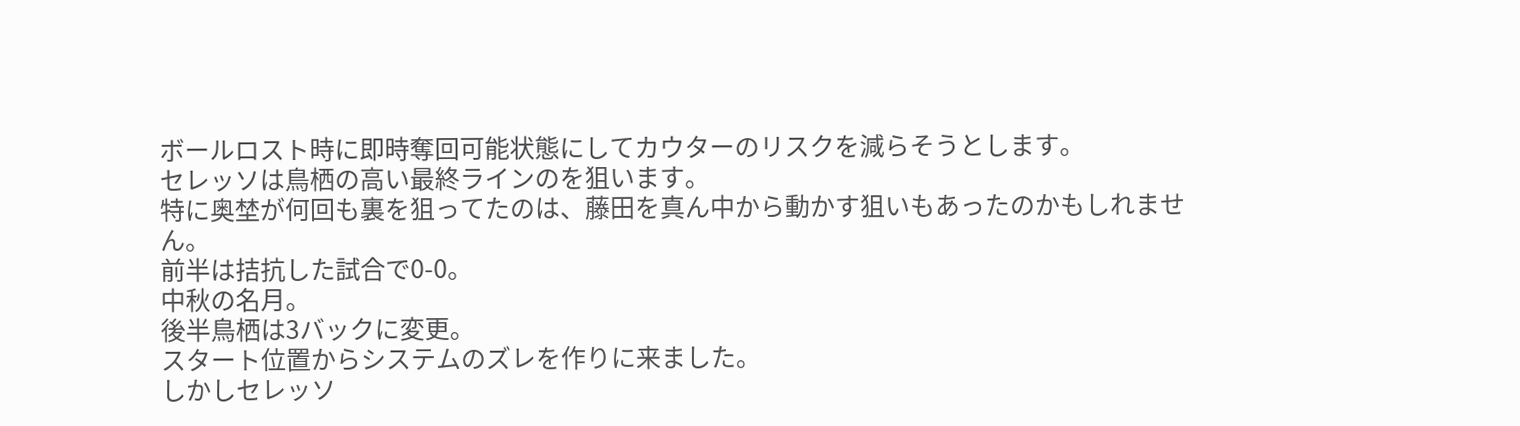ボールロスト時に即時奪回可能状態にしてカウターのリスクを減らそうとします。
セレッソは鳥栖の高い最終ラインのを狙います。
特に奥埜が何回も裏を狙ってたのは、藤田を真ん中から動かす狙いもあったのかもしれません。
前半は拮抗した試合で0-0。
中秋の名月。
後半鳥栖は3バックに変更。
スタート位置からシステムのズレを作りに来ました。
しかしセレッソ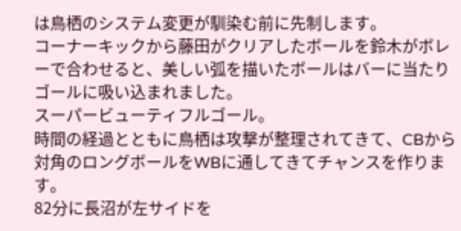は鳥栖のシステム変更が馴染む前に先制します。
コーナーキックから藤田がクリアしたボールを鈴木がボレーで合わせると、美しい弧を描いたボールはバーに当たりゴールに吸い込まれました。
スーパービューティフルゴール。
時間の経過とともに鳥栖は攻撃が整理されてきて、CBから対角のロングボールをWBに通してきてチャンスを作ります。
82分に長沼が左サイドを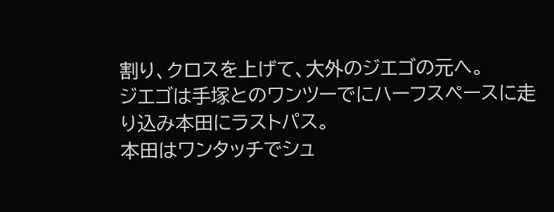割り、クロスを上げて、大外のジエゴの元へ。
ジエゴは手塚とのワンツーでにハーフスペースに走り込み本田にラストパス。
本田はワンタッチでシュ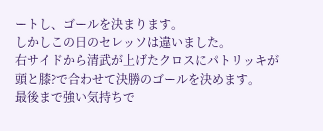ートし、ゴールを決まります。
しかしこの日のセレッソは違いました。
右サイドから清武が上げたクロスにパトリッキが頭と膝?で合わせて決勝のゴールを決めます。
最後まで強い気持ちで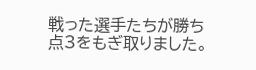戦った選手たちが勝ち点3をもぎ取りました。